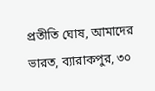প্রতীতি ঘোষ, আমাদের ভারত, ব্যারাকপুর, ৩০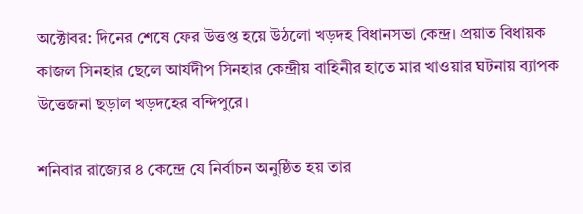অক্টোবর: দিনের শেষে ফের উত্তপ্ত হয়ে উঠলো খড়দহ বিধানসভা কেন্দ্র। প্রয়াত বিধায়ক কাজল সিনহার ছেলে আর্যদীপ সিনহার কেন্দ্রীয় বাহিনীর হাতে মার খাওয়ার ঘটনায় ব্যাপক উত্তেজনা ছড়াল খড়দহের বন্দিপুরে।

শনিবার রাজ্যের ৪ কেন্দ্রে যে নির্বাচন অনুষ্ঠিত হয় তার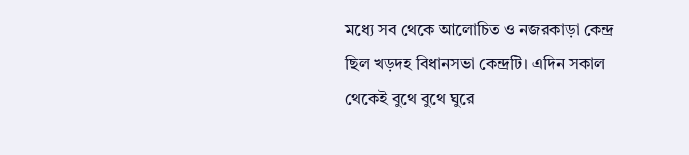মধ্যে সব থেকে আলোচিত ও নজরকাড়া কেন্দ্র ছিল খড়দহ বিধানসভা কেন্দ্রটি। এদিন সকাল থেকেই বুথে বুথে ঘুরে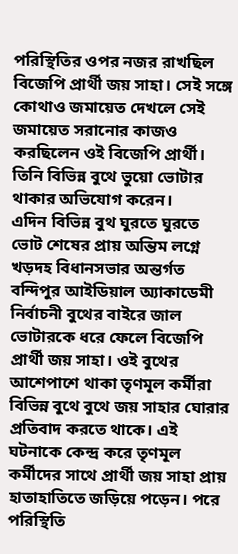পরিস্থিতির ওপর নজর রাখছিল বিজেপি প্রার্থী জয় সাহা। সেই সঙ্গে কোথাও জমায়েত দেখলে সেই জমায়েত সরানোর কাজও করছিলেন ওই বিজেপি প্রার্থী। তিনি বিভিন্ন বুথে ভুয়ো ভোটার থাকার অভিযোগ করেন।
এদিন বিভিন্ন বুথ ঘুরতে ঘুরতে ভোট শেষের প্রায় অন্তিম লগ্নে খড়দহ বিধানসভার অন্তর্গত বন্দিপুর আইডিয়াল অ্যাকাডেমী নির্বাচনী বুথের বাইরে জাল ভোটারকে ধরে ফেলে বিজেপি প্রার্থী জয় সাহা। ওই বুথের আশেপাশে থাকা তৃণমূল কর্মীরা বিভিন্ন বুথে বুথে জয় সাহার ঘোরার প্রতিবাদ করতে থাকে। এই ঘটনাকে কেন্দ্র করে তৃণমূল কর্মীদের সাথে প্রার্থী জয় সাহা প্রায় হাতাহাতিতে জড়িয়ে পড়েন। পরে পরিস্থিতি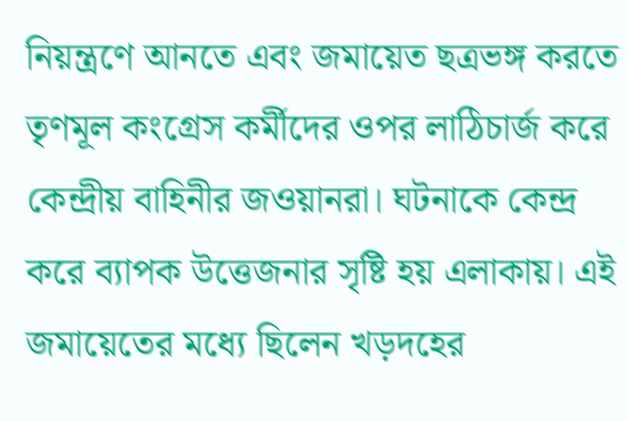নিয়ন্ত্রণে আনতে এবং জমায়েত ছত্রভঙ্গ করতে তৃণমূল কংগ্রেস কর্মীদের ওপর লাঠিচার্জ করে কেন্দ্রীয় বাহিনীর জওয়ানরা। ঘটনাকে কেন্দ্র করে ব্যাপক উত্তেজনার সৃষ্টি হয় এলাকায়। এই জমায়েতের মধ্যে ছিলেন খড়দহের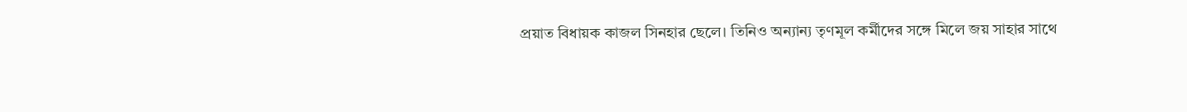প্রয়াত বিধায়ক কাজল সিনহার ছেলে। তিনিও অন্যান্য তৃণমূল কর্মীদের সঙ্গে মিলে জয় সাহার সাথে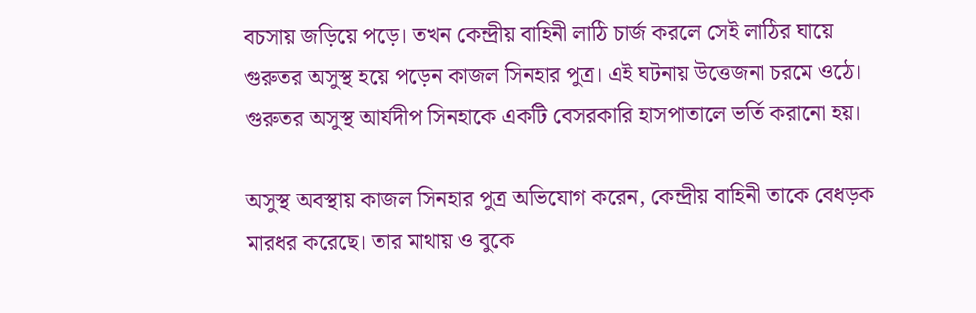বচসায় জড়িয়ে পড়ে। তখন কেন্দ্রীয় বাহিনী লাঠি চার্জ করলে সেই লাঠির ঘায়ে গুরুতর অসুস্থ হয়ে পড়েন কাজল সিনহার পুত্র। এই ঘটনায় উত্তেজনা চরমে ওঠে। গুরুতর অসুস্থ আর্যদীপ সিনহাকে একটি বেসরকারি হাসপাতালে ভর্তি করানো হয়।

অসুস্থ অবস্থায় কাজল সিনহার পুত্র অভিযোগ করেন, কেন্দ্রীয় বাহিনী তাকে বেধড়ক মারধর করেছে। তার মাথায় ও বুকে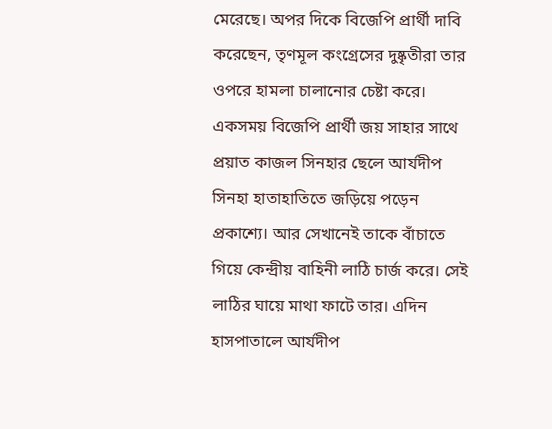মেরেছে। অপর দিকে বিজেপি প্রার্থী দাবি করেছেন, তৃণমূল কংগ্রেসের দুষ্কৃতীরা তার ওপরে হামলা চালানোর চেষ্টা করে। একসময় বিজেপি প্রার্থী জয় সাহার সাথে প্রয়াত কাজল সিনহার ছেলে আর্যদীপ সিনহা হাতাহাতিতে জড়িয়ে পড়েন প্রকাশ্যে। আর সেখানেই তাকে বাঁচাতে গিয়ে কেন্দ্রীয় বাহিনী লাঠি চার্জ করে। সেই লাঠির ঘায়ে মাথা ফাটে তার। এদিন হাসপাতালে আর্যদীপ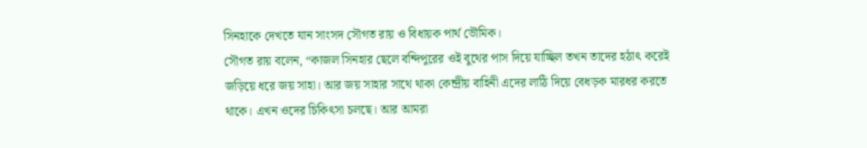সিনহাকে দেখতে যান সাংসদ সৌগত রায় ও বিধায়ক পার্থ ভৌমিক।
সৌগত রায় বলেন, “কাজল সিনহার ছেলে বন্দিপুরের ওই বুথের পাস দিয়ে যাচ্ছিল তখন তাদের হঠাৎ করেই জড়িয়ে ধরে জয় সাহা। আর জয় সাহার সাথে থাকা কেন্দ্রীয় বাহিনী এদের লাঠি দিয়ে বেধড়ক মারধর করতে থাকে। এখন ওদের চিকিৎসা চলছে। আর আমরা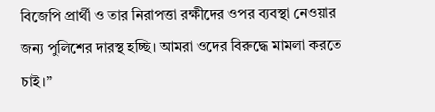বিজেপি প্রার্থী ও তার নিরাপত্তা রক্ষীদের ওপর ব্যবস্থা নেওয়ার জন্য পুলিশের দারস্থ হচ্ছি। আমরা ওদের বিরুদ্ধে মামলা করতে চাই।”